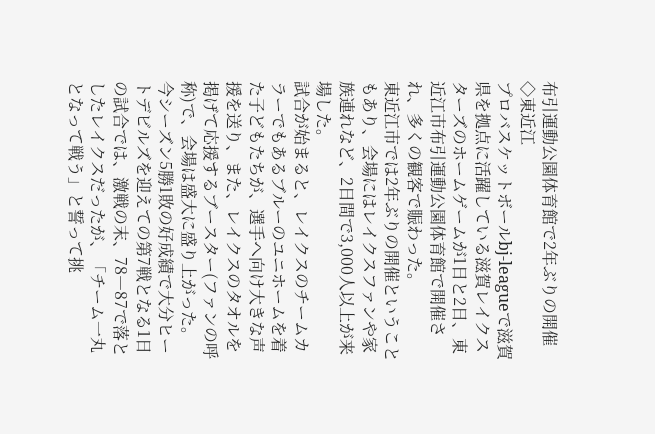布引運動公園体育館で2年ぶりの開催
◇東近江
プロバスケットボールbj-leagueで滋賀県を拠点に活躍している滋賀レイクスターズのホームゲームが1日と2日、東近江市布引運動公園体育館で開催され、多くの観客で賑わった。
東近江市では2年ぶりの開催ということもあり、会場にはレイクスファンや家族連れなど、2日間で3,000人以上が来場した。
試合が始まると、レイクスのチームカラーでもあるブルーのユニホームを着た子どもたちが、選手へ向け大きな声援を送り、また、レイクスのタオルを掲げて応援するブースター(ファンの呼称)で、会場は盛大に盛り上がった。
今シーズン5勝1敗の好成績で大分ヒートデビルズを迎えての第7戦となる1日の試合では、激戦の末、78―87で落としたレイクスだったが、「チーム一丸となって戦う」と誓って挑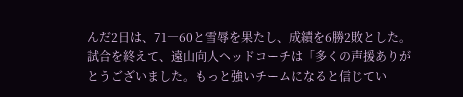んだ2日は、71―60と雪辱を果たし、成績を6勝2敗とした。
試合を終えて、遠山向人ヘッドコーチは「多くの声援ありがとうございました。もっと強いチームになると信じてい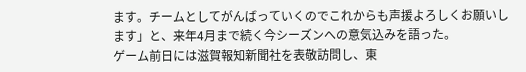ます。チームとしてがんばっていくのでこれからも声援よろしくお願いします」と、来年4月まで続く今シーズンへの意気込みを語った。
ゲーム前日には滋賀報知新聞社を表敬訪問し、東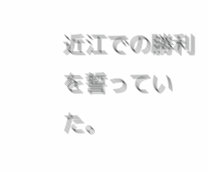近江での勝利を誓っていた。